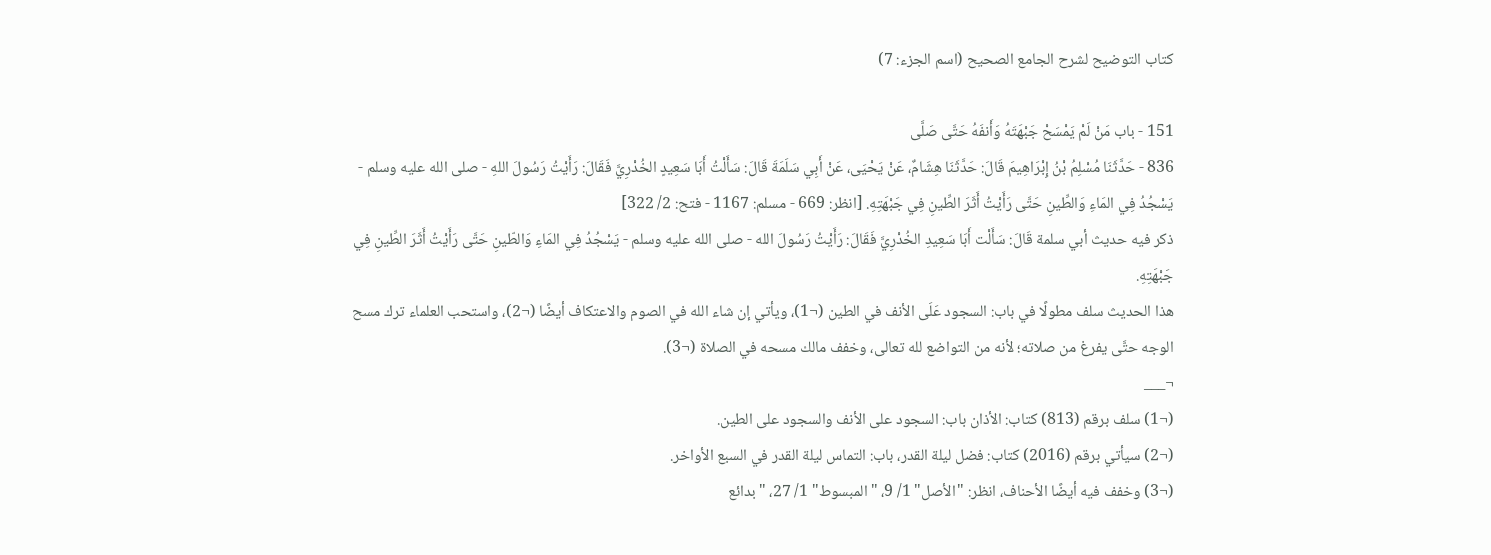كتاب التوضيح لشرح الجامع الصحيح (اسم الجزء: 7)

151 - باب مَنْ لَمْ يَمْسَحْ جَبْهَتَهُ وَأَنفَهُ حَتَّى صَلَّى
836 - حَدَّثَنَا مُسْلِمُ بْنُ إِبْرَاهِيمَ قَالَ: حَدَّثَنَا هِشَامٌ، عَنْ يَحْيَى، عَنْ أَبِي سَلَمَةَ قَالَ: سَأَلْتُ أَبَا سَعِيدٍ الخُدْرِيَّ فَقَالَ: رَأَيْتُ رَسُولَ اللهِ - صلى الله عليه وسلم - يَسْجُدُ فِي المَاءِ وَالطِّينِ حَتَّى رَأَيْتُ أَثَرَ الطِّينِ فِي جَبْهَتِهِ. [انظر: 669 - مسلم: 1167 - فتح: 2/ 322]
ذكر فيه حديث أبي سلمة قَالَ: سَأَلْت أَبَا سَعِيدِ الخُدْرِيَّ فَقَالَ: رَأَيْتُ رَسُولَ الله - صلى الله عليه وسلم - يَسْجُدُ فِي المَاءِ وَالطّينِ حَتَّى رَأَيْتُ أَثَرَ الطِّينِ فِي جَبْهَتِهِ.
هذا الحديث سلف مطولًا في باب: السجود عَلَى الأنف في الطين (¬1)، ويأتي إن شاء الله في الصوم والاعتكاف أيضًا (¬2)، واستحب العلماء ترك مسح الوجه حتَّى يفرغ من صلاته؛ لأنه من التواضع لله تعالى، وخفف مالك مسحه في الصلاة (¬3).
¬___
(¬1) سلف برقم (813) كتاب: الأذان باب: السجود على الأنف والسجود على الطين.
(¬2) سيأتي برقم (2016) كتاب: فضل ليلة القدر، باب: التماس ليلة القدر في السبع الأواخر.
(¬3) وخفف فيه أيضًا الأحناف، انظر: "الأصل" 1/ 9، "المبسوط" 1/ 27، "بدائع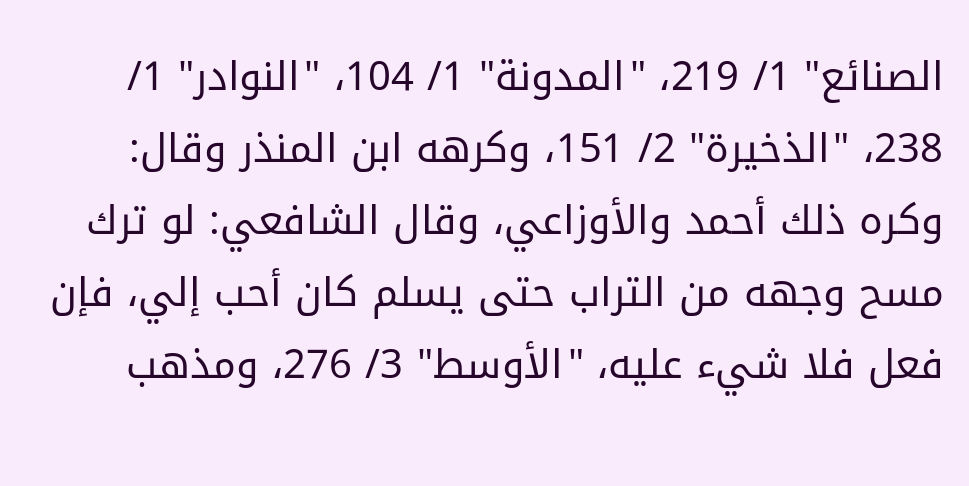الصنائع" 1/ 219، "المدونة" 1/ 104، "النوادر" 1/ 238، "الذخيرة" 2/ 151، وكرهه ابن المنذر وقال: وكره ذلك أحمد والأوزاعي، وقال الشافعي: لو ترك مسح وجهه من التراب حتى يسلم كان أحب إلي، فإن فعل فلا شيء عليه، "الأوسط" 3/ 276، ومذهب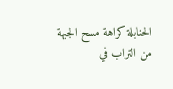الحنابلة كراهة مسح الجبهة من التراب في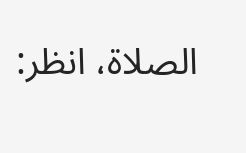الصلاة، انظر: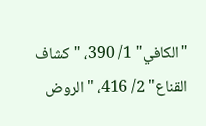"الكافي" 1/ 390، "كشاف القناع" 2/ 416، "الروض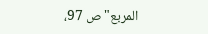المربع" ص 97،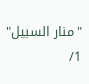"منار السبيل" 1/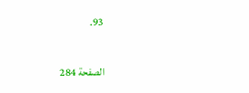93.

الصفحة 284